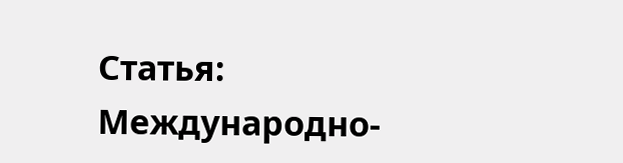Статья: Международно-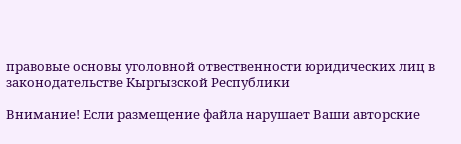правовые основы уголовной отвественности юридических лиц в законодательстве Кыргызской Республики

Внимание! Если размещение файла нарушает Ваши авторские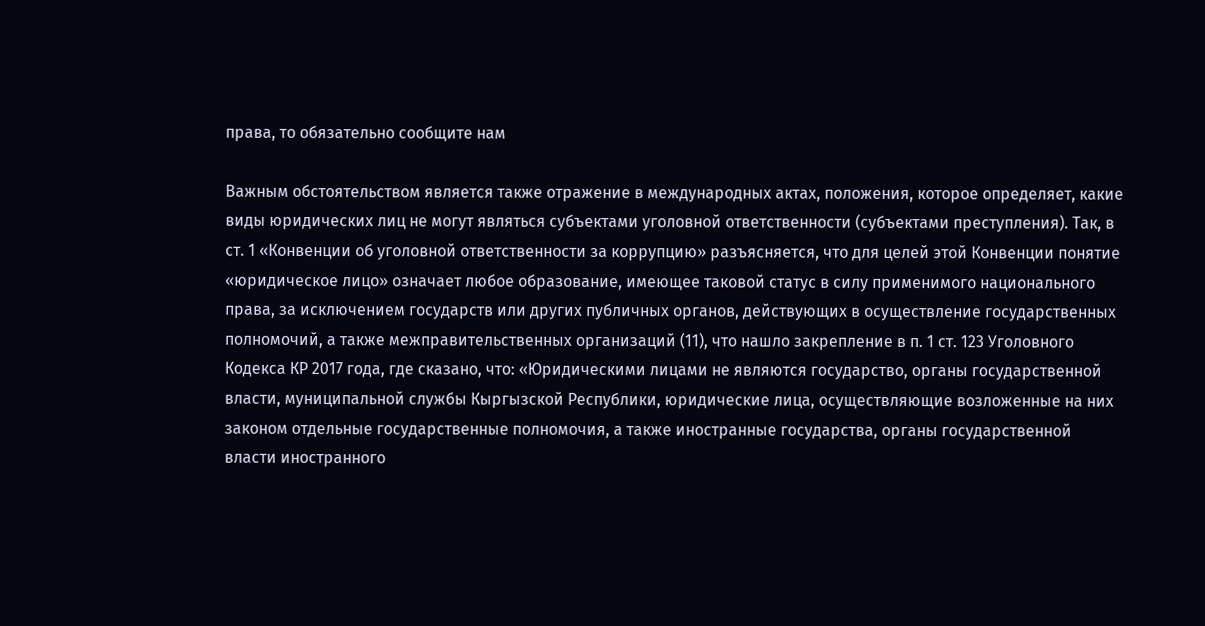права, то обязательно сообщите нам

Важным обстоятельством является также отражение в международных актах, положения, которое определяет, какие виды юридических лиц не могут являться субъектами уголовной ответственности (субъектами преступления). Так, в ст. 1 «Конвенции об уголовной ответственности за коррупцию» разъясняется, что для целей этой Конвенции понятие «юридическое лицо» означает любое образование, имеющее таковой статус в силу применимого национального права, за исключением государств или других публичных органов, действующих в осуществление государственных полномочий, а также межправительственных организаций (11), что нашло закрепление в п. 1 ст. 123 Уголовного Кодекса КР 2017 года, где сказано, что: «Юридическими лицами не являются государство, органы государственной власти, муниципальной службы Кыргызской Республики, юридические лица, осуществляющие возложенные на них законом отдельные государственные полномочия, а также иностранные государства, органы государственной власти иностранного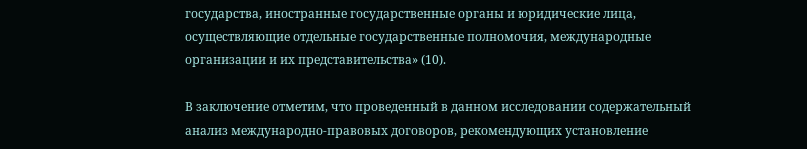государства, иностранные государственные органы и юридические лица, осуществляющие отдельные государственные полномочия, международные организации и их представительства» (10).

В заключение отметим, что проведенный в данном исследовании содержательный анализ международно-правовых договоров, рекомендующих установление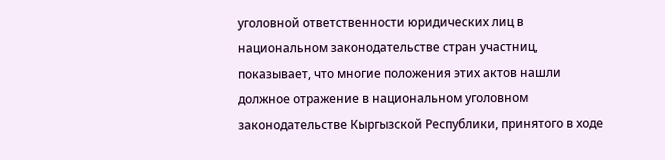уголовной ответственности юридических лиц в национальном законодательстве стран участниц, показывает, что многие положения этих актов нашли должное отражение в национальном уголовном законодательстве Кыргызской Республики, принятого в ходе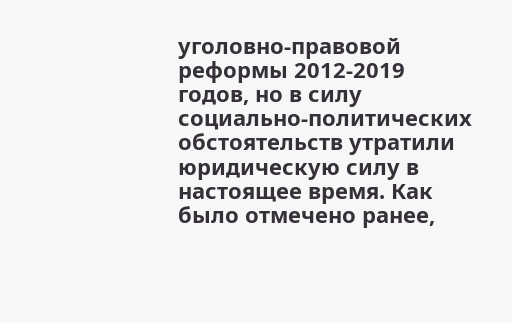уголовно-правовой реформы 2012-2019 годов, но в силу социально-политических обстоятельств утратили юридическую силу в настоящее время. Как было отмечено ранее,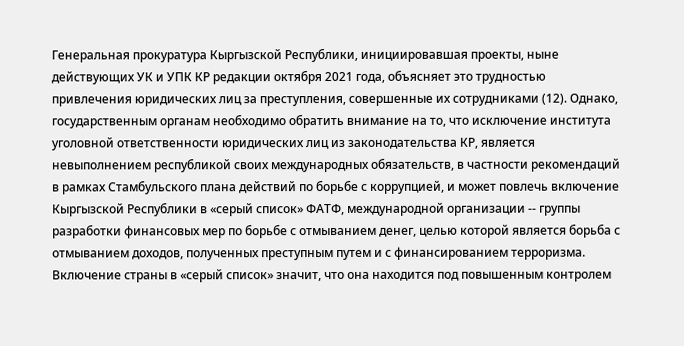Генеральная прокуратура Кыргызской Республики, инициировавшая проекты, ныне действующих УК и УПК КР редакции октября 2021 года, объясняет это трудностью привлечения юридических лиц за преступления, совершенные их сотрудниками (12). Однако, государственным органам необходимо обратить внимание на то, что исключение института уголовной ответственности юридических лиц из законодательства КР, является невыполнением республикой своих международных обязательств, в частности рекомендаций в рамках Стамбульского плана действий по борьбе с коррупцией, и может повлечь включение Кыргызской Республики в «серый список» ФАТФ, международной организации -- группы разработки финансовых мер по борьбе с отмыванием денег, целью которой является борьба с отмыванием доходов, полученных преступным путем и с финансированием терроризма. Включение страны в «серый список» значит, что она находится под повышенным контролем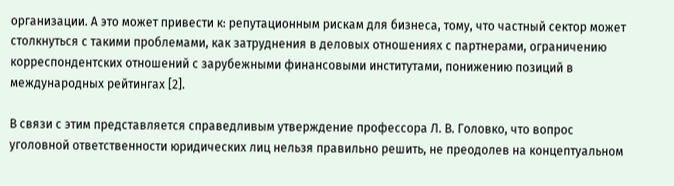организации. А это может привести к: репутационным рискам для бизнеса, тому, что частный сектор может столкнуться с такими проблемами, как затруднения в деловых отношениях с партнерами, ограничению корреспондентских отношений с зарубежными финансовыми институтами, понижению позиций в международных рейтингах [2].

В связи с этим представляется справедливым утверждение профессора Л. В. Головко, что вопрос уголовной ответственности юридических лиц нельзя правильно решить, не преодолев на концептуальном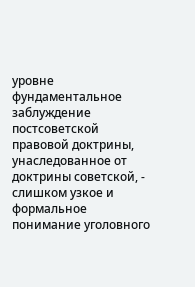уровне фундаментальное заблуждение постсоветской правовой доктрины, унаследованное от доктрины советской, - слишком узкое и формальное понимание уголовного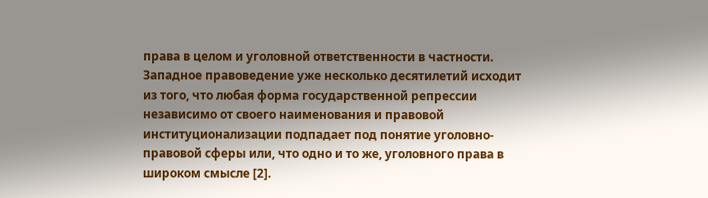права в целом и уголовной ответственности в частности. Западное правоведение уже несколько десятилетий исходит из того, что любая форма государственной репрессии независимо от своего наименования и правовой институционализации подпадает под понятие уголовно-правовой сферы или, что одно и то же, уголовного права в широком смысле [2].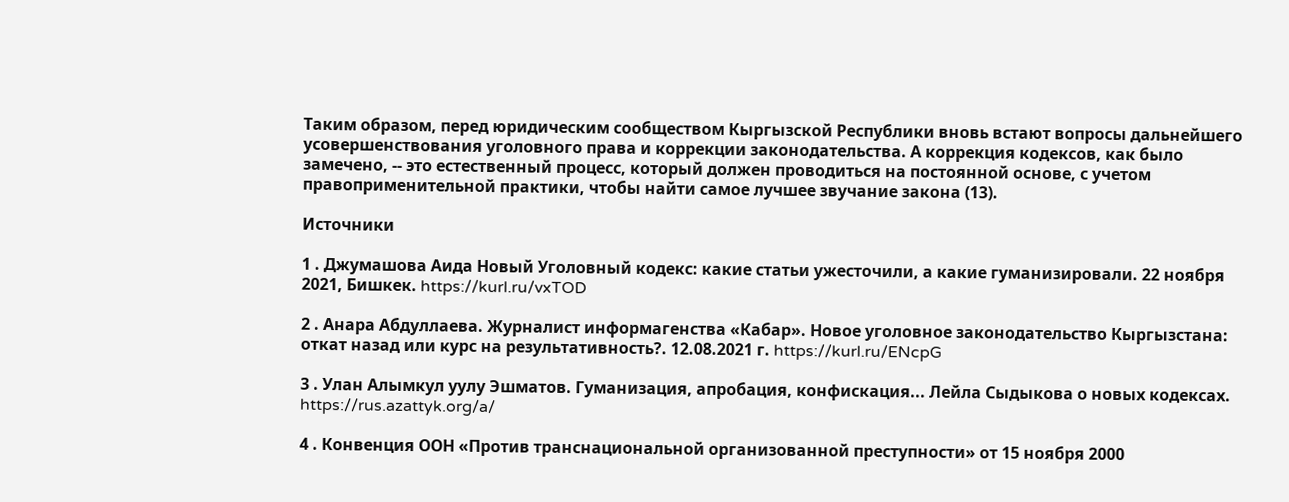Таким образом, перед юридическим сообществом Кыргызской Республики вновь встают вопросы дальнейшего усовершенствования уголовного права и коррекции законодательства. А коррекция кодексов, как было замечено, -- это естественный процесс, который должен проводиться на постоянной основе, с учетом правоприменительной практики, чтобы найти самое лучшее звучание закона (13).

Источники

1 . Джумашова Аида Новый Уголовный кодекс: какие статьи ужесточили, а какие гуманизировали. 22 ноября 2021, Бишкек. https://kurl.ru/vxTOD

2 . Анара Абдуллаева. Журналист информагенства «Кабар». Новое уголовное законодательство Кыргызстана: откат назад или курс на результативность?. 12.08.2021 г. https://kurl.ru/ENcpG

3 . Улан Алымкул уулу Эшматов. Гуманизация, апробация, конфискация... Лейла Сыдыкова о новых кодексах. https://rus.azattyk.org/a/

4 . Конвенция ООН «Против транснациональной организованной преступности» от 15 ноября 2000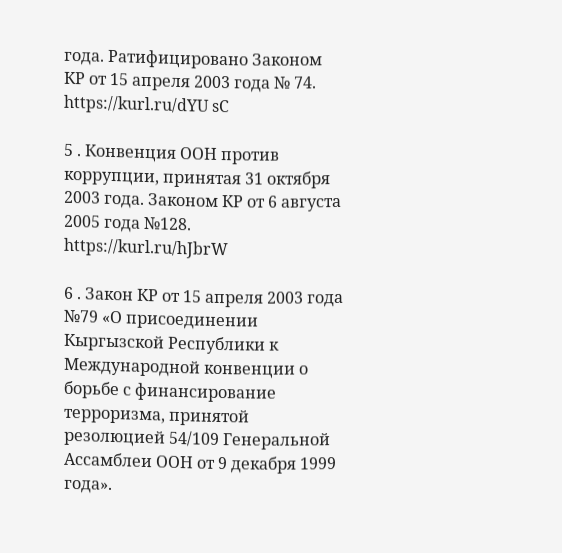года. Ратифицировано Законом КР от 15 апреля 2003 года № 74. https://kurl.ru/dYU sC

5 . Конвенция ООН против коррупции, принятая 31 октября 2003 года. Законом КР от 6 августа 2005 года №128. https://kurl.ru/hJbrW

6 . Закон КР от 15 апреля 2003 года №79 «О присоединении Кыргызской Республики к Международной конвенции о борьбе с финансирование терроризма, принятой резолюцией 54/109 Генеральной Ассамблеи ООН от 9 декабря 1999 года».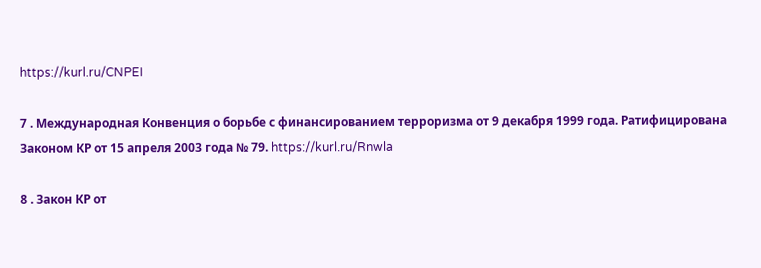https://kurl.ru/CNPEI

7 . Международная Конвенция о борьбе с финансированием терроризма от 9 декабря 1999 года. Ратифицирована Законом КР от 15 апреля 2003 года № 79. https://kurl.ru/Rnwla

8 . Закон КР от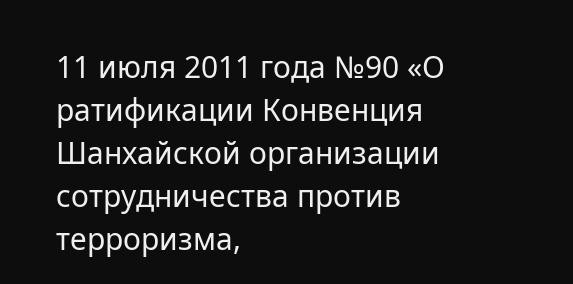11 июля 2011 года №90 «О ратификации Конвенция Шанхайской организации сотрудничества против терроризма,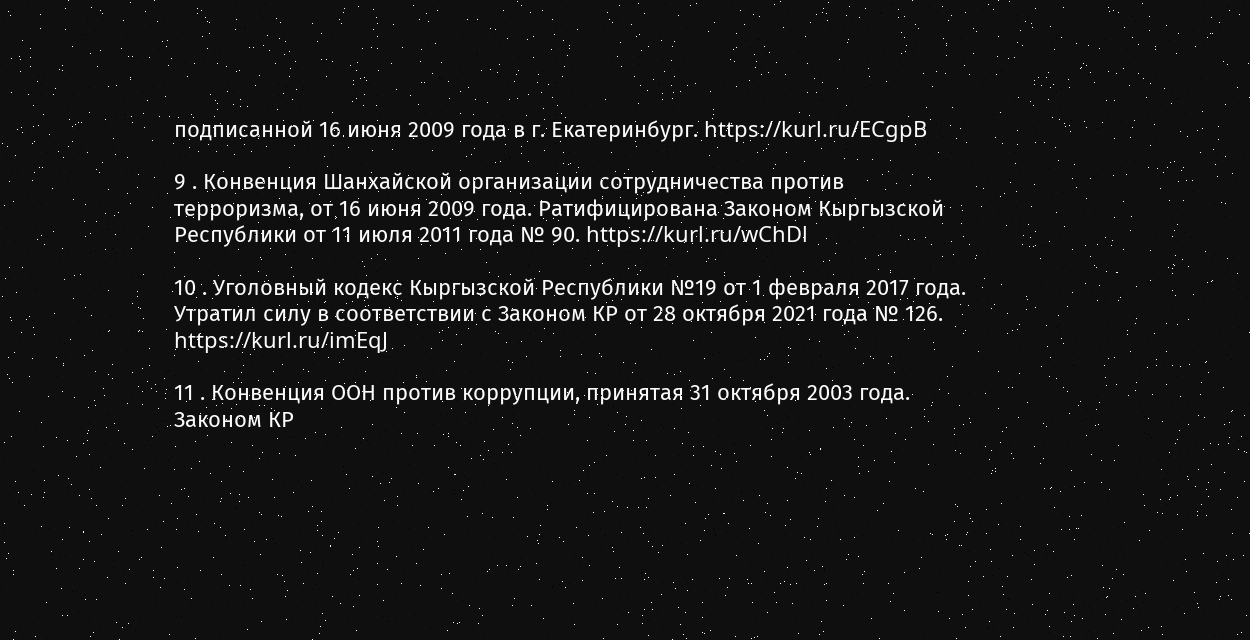подписанной 16 июня 2009 года в г. Екатеринбург. https://kurl.ru/ECgpB

9 . Конвенция Шанхайской организации сотрудничества против терроризма, от 16 июня 2009 года. Ратифицирована Законом Кыргызской Республики от 11 июля 2011 года № 90. https://kurl.ru/wChDl

10 . Уголовный кодекс Кыргызской Республики №19 от 1 февраля 2017 года. Утратил силу в соответствии с Законом КР от 28 октября 2021 года № 126. https://kurl.ru/imEqJ

11 . Конвенция ООН против коррупции, принятая 31 октября 2003 года. Законом КР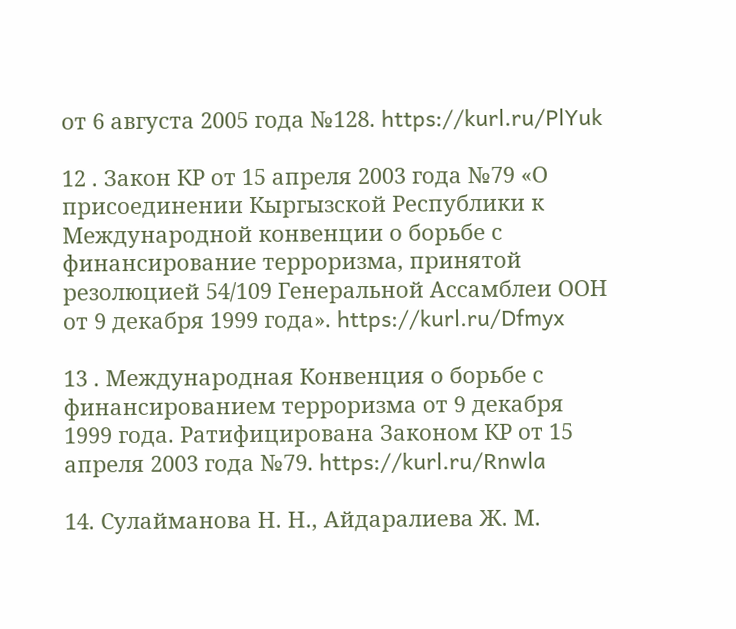от 6 августа 2005 года №128. https://kurl.ru/PlYuk

12 . Закон КР от 15 апреля 2003 года №79 «О присоединении Кыргызской Республики к Международной конвенции о борьбе с финансирование терроризма, принятой резолюцией 54/109 Генеральной Ассамблеи ООН от 9 декабря 1999 года». https://kurl.ru/Dfmyx

13 . Международная Конвенция о борьбе с финансированием терроризма от 9 декабря 1999 года. Ратифицирована Законом КР от 15 апреля 2003 года №79. https://kurl.ru/Rnwla

14. Сулайманова Н. Н., Айдаралиева Ж. М.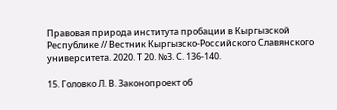Правовая природа института пробации в Кыргызской Республике // Вестник Кыргызско-Российского Славянского университета. 2020. Т 20. №3. С. 136-140.

15. Головко Л. В. Законопроект об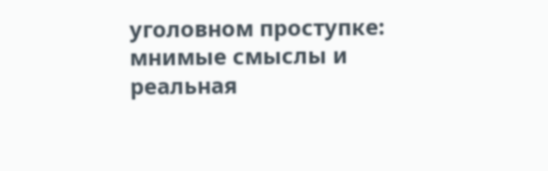уголовном проступке: мнимые смыслы и реальная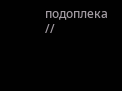подоплека //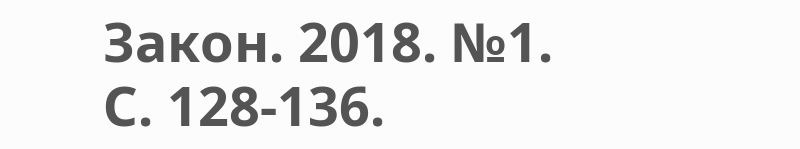Закон. 2018. №1. С. 128-136.